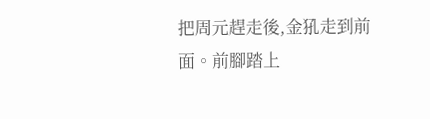把周元趕走後,金犼走到前面。前腳踏上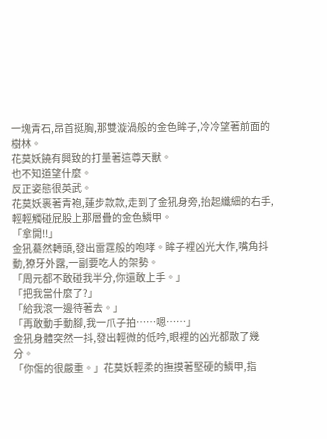一塊青石,昂首挺胸,那雙漩渦般的金色眸子,冷冷望著前面的樹林。
花莫妖饒有興致的打量著這尊天獸。
也不知道望什麼。
反正姿態很英武。
花莫妖裹著青袍,蓮步款款,走到了金犼身旁,抬起纖細的右手,輕輕觸碰屁股上那層疊的金色鱗甲。
「拿開!!」
金犼驀然轉頭,發出雷霆般的咆哮。眸子裡凶光大作,嘴角抖動,獠牙外露,一副要吃人的架勢。
「周元都不敢碰我半分,你還敢上手。」
「把我當什麼了?」
「給我滾一邊待著去。」
「再敢動手動腳,我一爪子拍……嗯……」
金犼身體突然一抖,發出輕微的低吟,眼裡的凶光都散了幾分。
「你傷的很嚴重。」花莫妖輕柔的撫摸著堅硬的鱗甲,指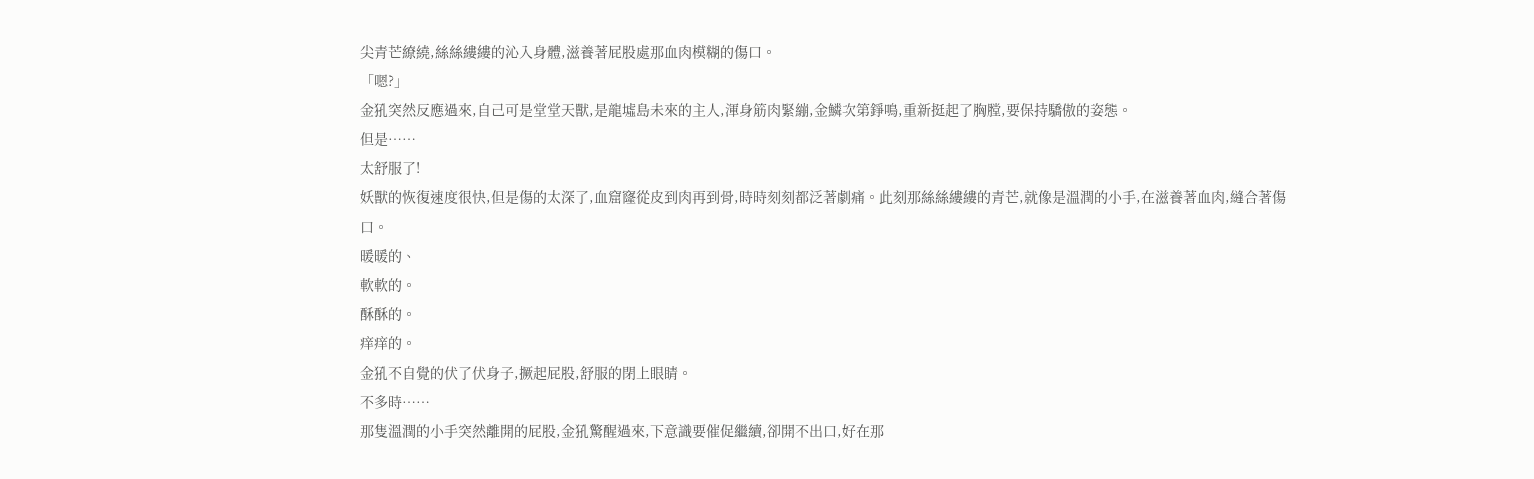尖青芒繚繞,絲絲縷縷的沁入身體,滋養著屁股處那血肉模糊的傷口。
「嗯?」
金犼突然反應過來,自己可是堂堂天獸,是龍墟島未來的主人,渾身筋肉緊繃,金鱗次第錚鳴,重新挺起了胸膛,要保持驕傲的姿態。
但是……
太舒服了!
妖獸的恢復速度很快,但是傷的太深了,血窟窿從皮到肉再到骨,時時刻刻都泛著劇痛。此刻那絲絲縷縷的青芒,就像是溫潤的小手,在滋養著血肉,縫合著傷口。
暖暖的、
軟軟的。
酥酥的。
痒痒的。
金犼不自覺的伏了伏身子,撅起屁股,舒服的閉上眼睛。
不多時……
那隻溫潤的小手突然離開的屁股,金犼驚醒過來,下意識要催促繼續,卻開不出口,好在那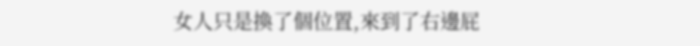女人只是換了個位置,來到了右邊屁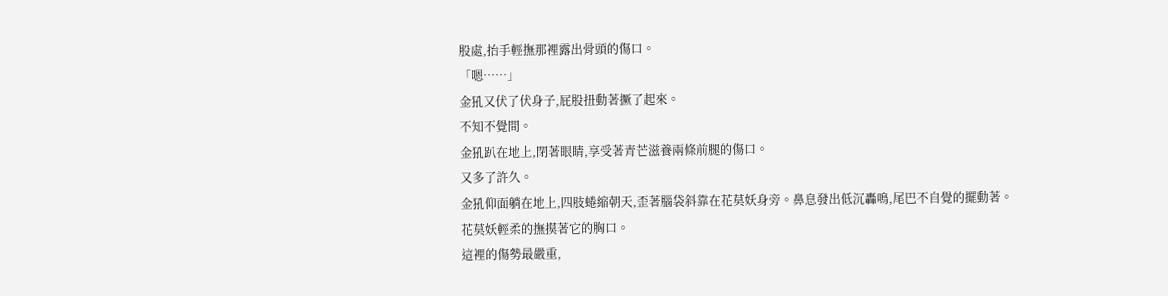股處,抬手輕撫那裡露出骨頭的傷口。
「嗯……」
金犼又伏了伏身子,屁股扭動著撅了起來。
不知不覺間。
金犼趴在地上,閉著眼睛,享受著青芒滋養兩條前腿的傷口。
又多了許久。
金犼仰面躺在地上,四肢蜷縮朝天,歪著腦袋斜靠在花莫妖身旁。鼻息發出低沉轟鳴,尾巴不自覺的擺動著。
花莫妖輕柔的撫摸著它的胸口。
這裡的傷勢最嚴重,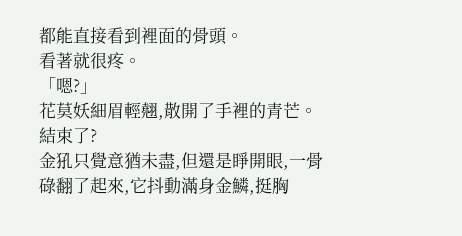都能直接看到裡面的骨頭。
看著就很疼。
「嗯?」
花莫妖細眉輕翹,散開了手裡的青芒。
結束了?
金犼只覺意猶未盡,但還是睜開眼,一骨碌翻了起來,它抖動滿身金鱗,挺胸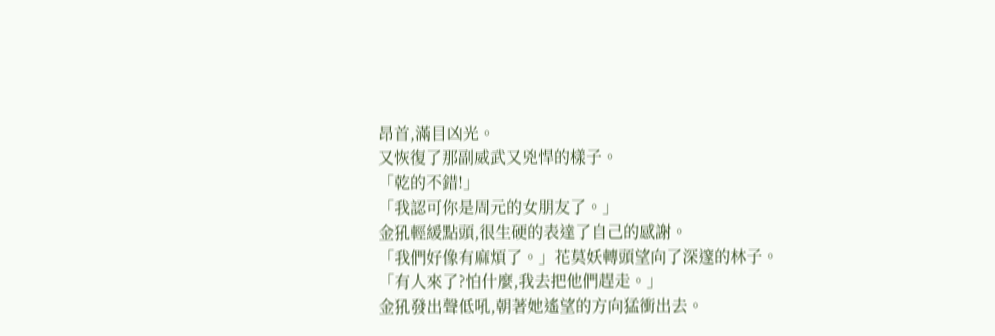昂首,滿目凶光。
又恢復了那副威武又兇悍的樣子。
「乾的不錯!」
「我認可你是周元的女朋友了。」
金犼輕緩點頭,很生硬的表達了自己的感謝。
「我們好像有麻煩了。」花莫妖轉頭望向了深邃的林子。
「有人來了?怕什麼,我去把他們趕走。」
金犼發出聲低吼,朝著她遙望的方向猛衝出去。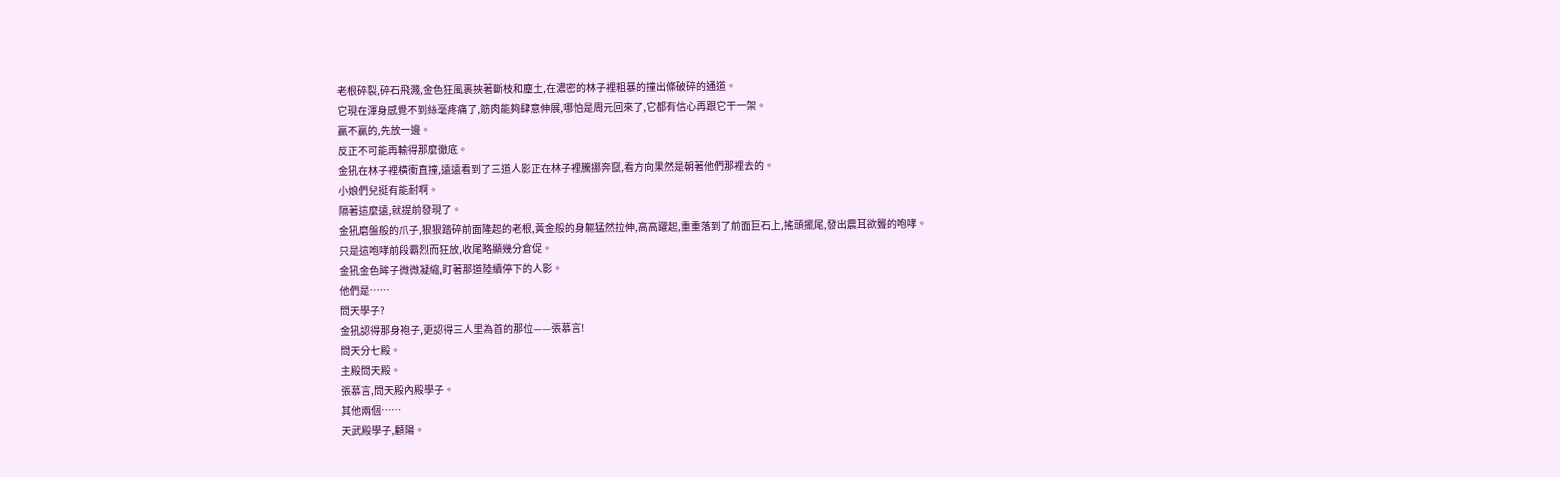老根碎裂,碎石飛濺,金色狂風裹挾著斷枝和塵土,在濃密的林子裡粗暴的撞出條破碎的通道。
它現在渾身感覺不到絲毫疼痛了,筋肉能夠肆意伸展,哪怕是周元回來了,它都有信心再跟它干一架。
贏不贏的,先放一邊。
反正不可能再輸得那麼徹底。
金犼在林子裡橫衝直撞,遠遠看到了三道人影正在林子裡騰挪奔竄,看方向果然是朝著他們那裡去的。
小娘們兒挺有能耐啊。
隔著這麼遠,就提前發現了。
金犼磨盤般的爪子,狠狠踏碎前面隆起的老根,黃金般的身軀猛然拉伸,高高躍起,重重落到了前面巨石上,搖頭擺尾,發出震耳欲聾的咆哮。
只是這咆哮前段霸烈而狂放,收尾略顯幾分倉促。
金犼金色眸子微微凝縮,盯著那道陸續停下的人影。
他們是……
問天學子?
金犼認得那身袍子,更認得三人里為首的那位——張慕言!
問天分七殿。
主殿問天殿。
張慕言,問天殿內殿學子。
其他兩個……
天武殿學子,顧陽。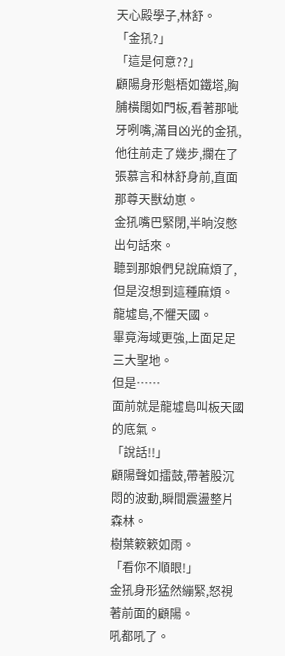天心殿學子,林舒。
「金犼?」
「這是何意??」
顧陽身形魁梧如鐵塔,胸脯橫闊如門板,看著那呲牙咧嘴,滿目凶光的金犼,他往前走了幾步,攔在了張慕言和林舒身前,直面那尊天獸幼崽。
金犼嘴巴緊閉,半晌沒憋出句話來。
聽到那娘們兒說麻煩了,但是沒想到這種麻煩。
龍墟島,不懼天國。
畢竟海域更強,上面足足三大聖地。
但是……
面前就是龍墟島叫板天國的底氣。
「說話!!」
顧陽聲如擂鼓,帶著股沉悶的波動,瞬間震盪整片森林。
樹葉簌簌如雨。
「看你不順眼!」
金犼身形猛然繃緊,怒視著前面的顧陽。
吼都吼了。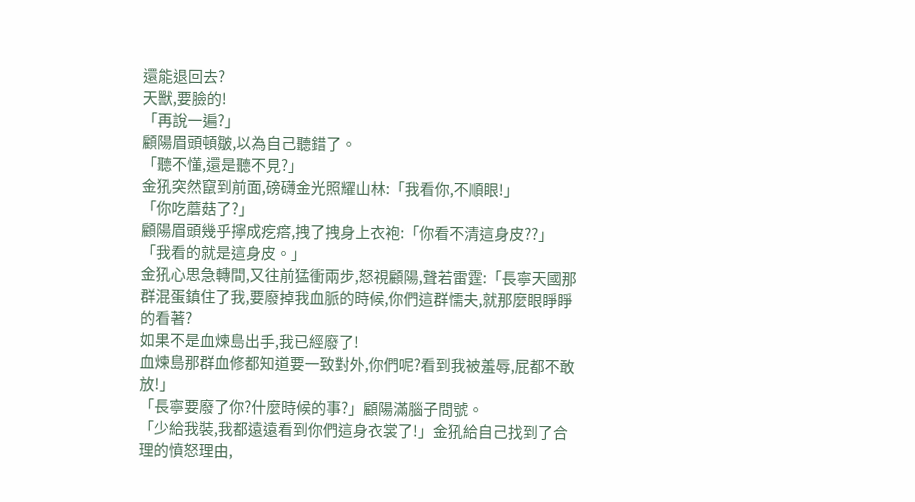還能退回去?
天獸,要臉的!
「再說一遍?」
顧陽眉頭頓皺,以為自己聽錯了。
「聽不懂,還是聽不見?」
金犼突然竄到前面,磅礴金光照耀山林:「我看你,不順眼!」
「你吃蘑菇了?」
顧陽眉頭幾乎擰成疙瘩,拽了拽身上衣袍:「你看不清這身皮??」
「我看的就是這身皮。」
金犼心思急轉間,又往前猛衝兩步,怒視顧陽,聲若雷霆:「長寧天國那群混蛋鎮住了我,要廢掉我血脈的時候,你們這群懦夫,就那麼眼睜睜的看著?
如果不是血煉島出手,我已經廢了!
血煉島那群血修都知道要一致對外,你們呢?看到我被羞辱,屁都不敢放!」
「長寧要廢了你?什麼時候的事?」顧陽滿腦子問號。
「少給我裝,我都遠遠看到你們這身衣裳了!」金犼給自己找到了合理的憤怒理由,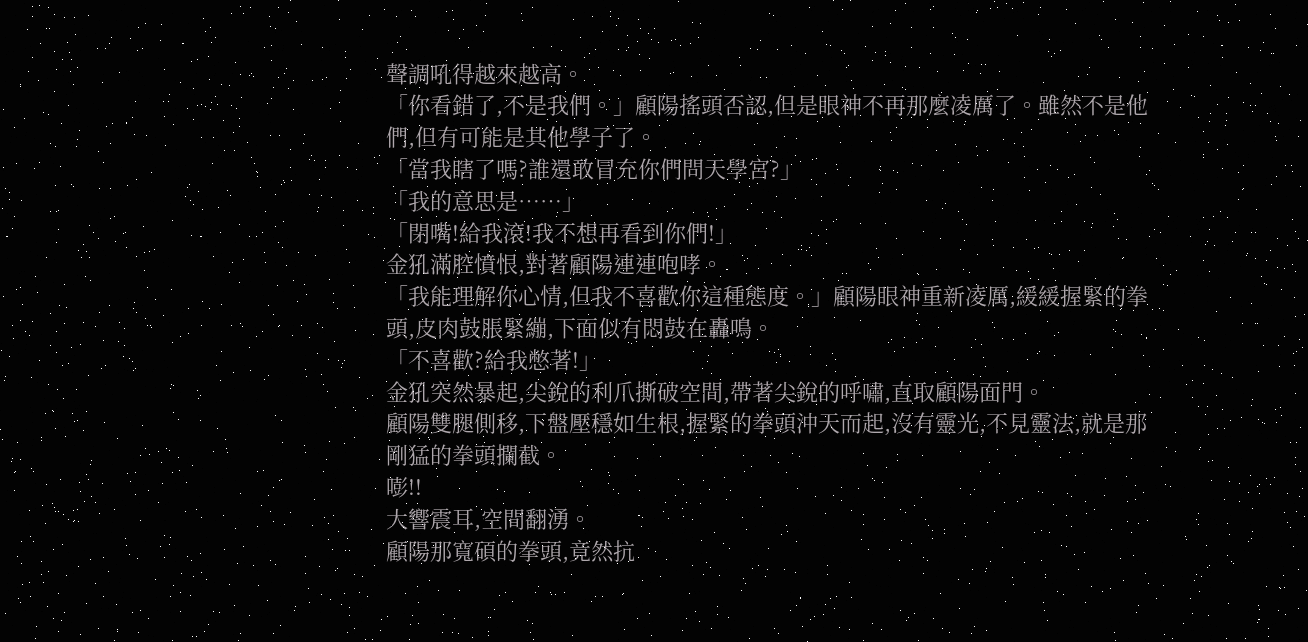聲調吼得越來越高。
「你看錯了,不是我們。」顧陽搖頭否認,但是眼神不再那麼凌厲了。雖然不是他們,但有可能是其他學子了。
「當我瞎了嗎?誰還敢冒充你們問天學宮?」
「我的意思是……」
「閉嘴!給我滾!我不想再看到你們!」
金犼滿腔憤恨,對著顧陽連連咆哮。
「我能理解你心情,但我不喜歡你這種態度。」顧陽眼神重新凌厲,緩緩握緊的拳頭,皮肉鼓脹緊繃,下面似有悶鼓在轟鳴。
「不喜歡?給我憋著!」
金犼突然暴起,尖銳的利爪撕破空間,帶著尖銳的呼嘯,直取顧陽面門。
顧陽雙腿側移,下盤壓穩如生根,握緊的拳頭沖天而起,沒有靈光,不見靈法,就是那剛猛的拳頭攔截。
嘭!!
大響震耳,空間翻湧。
顧陽那寬碩的拳頭,竟然抗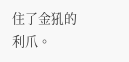住了金犼的利爪。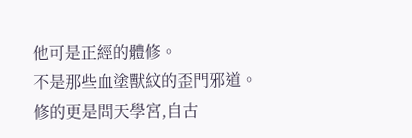他可是正經的體修。
不是那些血塗獸紋的歪門邪道。
修的更是問天學宮,自古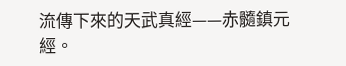流傳下來的天武真經——赤髓鎮元經。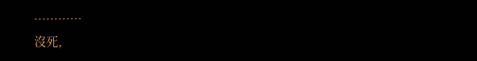…………
沒死,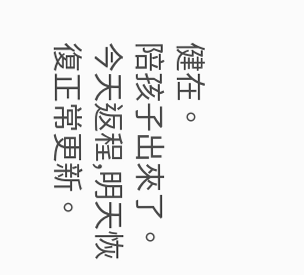健在。
陪孩子出來了。
今天返程,明天恢復正常更新。